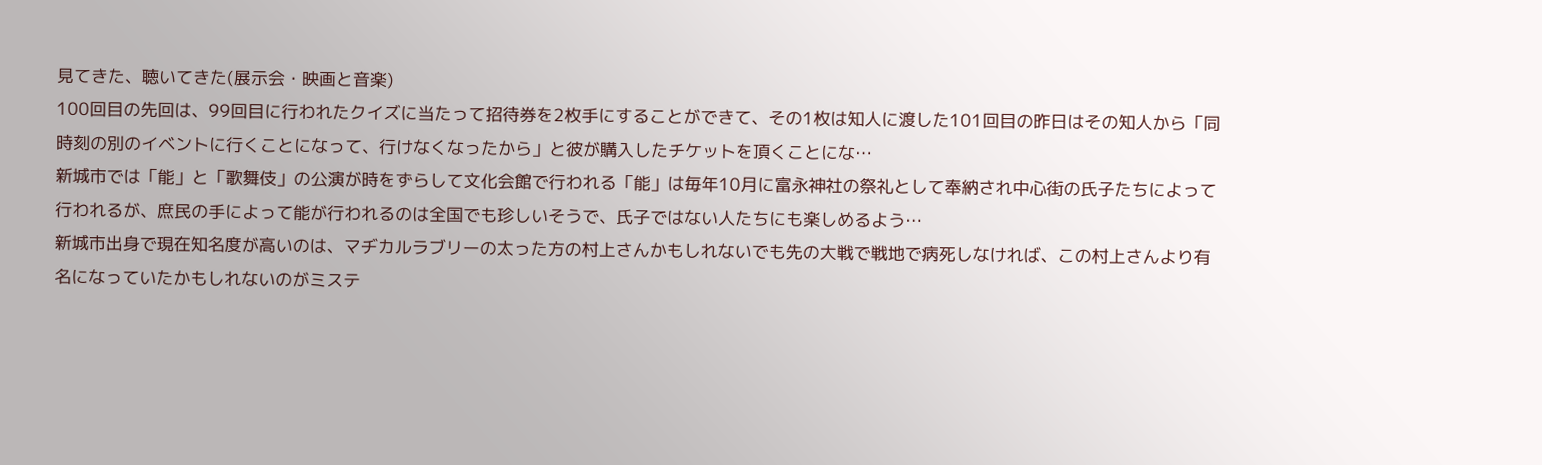見てきた、聴いてきた(展示会・映画と音楽)
100回目の先回は、99回目に行われたクイズに当たって招待券を2枚手にすることができて、その1枚は知人に渡した101回目の昨日はその知人から「同時刻の別のイベントに行くことになって、行けなくなったから」と彼が購入したチケットを頂くことにな…
新城市では「能」と「歌舞伎」の公演が時をずらして文化会館で行われる「能」は毎年10月に富永神社の祭礼として奉納され中心街の氏子たちによって行われるが、庶民の手によって能が行われるのは全国でも珍しいそうで、氏子ではない人たちにも楽しめるよう…
新城市出身で現在知名度が高いのは、マヂカルラブリーの太った方の村上さんかもしれないでも先の大戦で戦地で病死しなければ、この村上さんより有名になっていたかもしれないのがミステ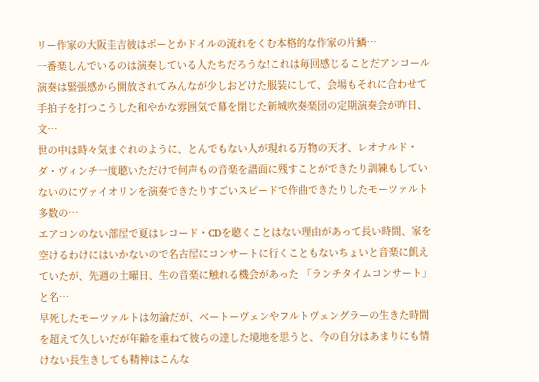リー作家の大阪圭吉彼はポーとかドイルの流れをくむ本格的な作家の片鱗…
一番楽しんでいるのは演奏している人たちだろうな!これは毎回感じることだアンコール演奏は緊張感から開放されてみんなが少しおどけた服装にして、会場もそれに合わせて手拍子を打つこうした和やかな雰囲気で幕を閉じた新城吹奏楽団の定期演奏会が昨日、文…
世の中は時々気まぐれのように、とんでもない人が現れる万物の天才、レオナルド・ダ・ヴィンチ一度聴いただけで何声もの音楽を譜面に残すことができたり訓練もしていないのにヴァイオリンを演奏できたりすごいスピードで作曲できたりしたモーツァルト多数の…
エアコンのない部屋で夏はレコード・CDを聴くことはない理由があって長い時間、家を空けるわけにはいかないので名古屋にコンサートに行くこともないちょいと音楽に飢えていたが、先週の土曜日、生の音楽に触れる機会があった 「ランチタイムコンサート」と名…
早死したモーツァルトは勿論だが、ベートーヴェンやフルトヴェングラーの生きた時間を超えて久しいだが年齢を重ねて彼らの達した境地を思うと、今の自分はあまりにも情けない長生きしても精神はこんな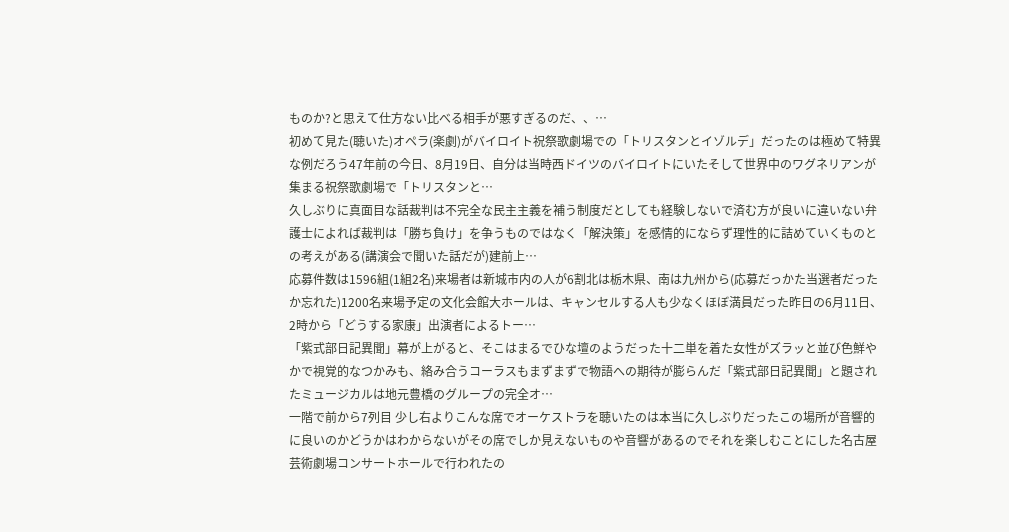ものか?と思えて仕方ない比べる相手が悪すぎるのだ、、…
初めて見た(聴いた)オペラ(楽劇)がバイロイト祝祭歌劇場での「トリスタンとイゾルデ」だったのは極めて特異な例だろう47年前の今日、8月19日、自分は当時西ドイツのバイロイトにいたそして世界中のワグネリアンが集まる祝祭歌劇場で「トリスタンと…
久しぶりに真面目な話裁判は不完全な民主主義を補う制度だとしても経験しないで済む方が良いに違いない弁護士によれば裁判は「勝ち負け」を争うものではなく「解決策」を感情的にならず理性的に詰めていくものとの考えがある(講演会で聞いた話だが)建前上…
応募件数は1596組(1組2名)来場者は新城市内の人が6割北は栃木県、南は九州から(応募だっかた当選者だったか忘れた)1200名来場予定の文化会館大ホールは、キャンセルする人も少なくほぼ満員だった昨日の6月11日、2時から「どうする家康」出演者によるトー…
「紫式部日記異聞」幕が上がると、そこはまるでひな壇のようだった十二単を着た女性がズラッと並び色鮮やかで視覚的なつかみも、絡み合うコーラスもまずまずで物語への期待が膨らんだ「紫式部日記異聞」と題されたミュージカルは地元豊橋のグループの完全オ…
一階で前から7列目 少し右よりこんな席でオーケストラを聴いたのは本当に久しぶりだったこの場所が音響的に良いのかどうかはわからないがその席でしか見えないものや音響があるのでそれを楽しむことにした名古屋芸術劇場コンサートホールで行われたの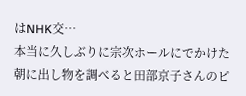はNHK交…
本当に久しぶりに宗次ホールにでかけた朝に出し物を調べると田部京子さんのピ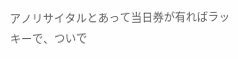アノリサイタルとあって当日券が有ればラッキーで、ついで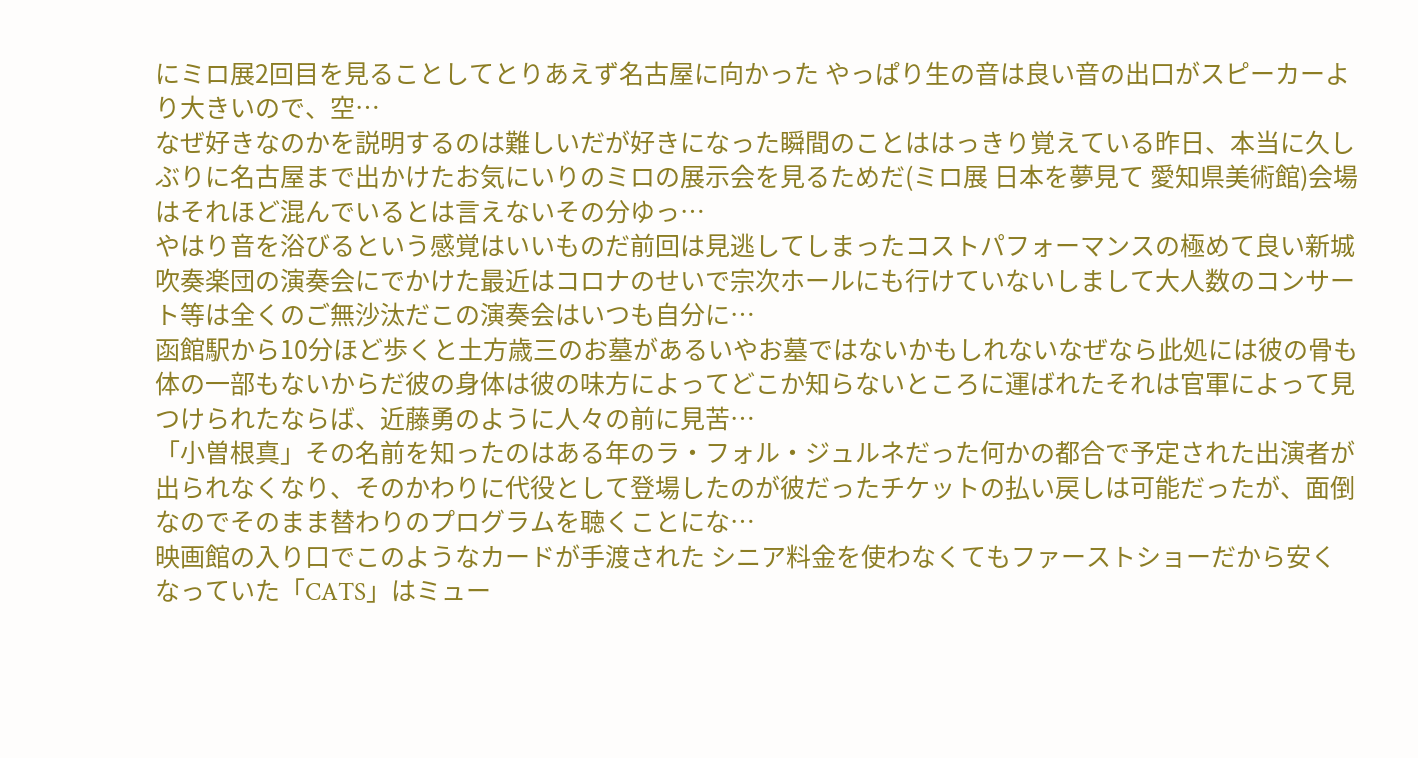にミロ展2回目を見ることしてとりあえず名古屋に向かった やっぱり生の音は良い音の出口がスピーカーより大きいので、空…
なぜ好きなのかを説明するのは難しいだが好きになった瞬間のことははっきり覚えている昨日、本当に久しぶりに名古屋まで出かけたお気にいりのミロの展示会を見るためだ(ミロ展 日本を夢見て 愛知県美術館)会場はそれほど混んでいるとは言えないその分ゆっ…
やはり音を浴びるという感覚はいいものだ前回は見逃してしまったコストパフォーマンスの極めて良い新城吹奏楽団の演奏会にでかけた最近はコロナのせいで宗次ホールにも行けていないしまして大人数のコンサート等は全くのご無沙汰だこの演奏会はいつも自分に…
函館駅から10分ほど歩くと土方歳三のお墓があるいやお墓ではないかもしれないなぜなら此処には彼の骨も体の一部もないからだ彼の身体は彼の味方によってどこか知らないところに運ばれたそれは官軍によって見つけられたならば、近藤勇のように人々の前に見苦…
「小曽根真」その名前を知ったのはある年のラ・フォル・ジュルネだった何かの都合で予定された出演者が出られなくなり、そのかわりに代役として登場したのが彼だったチケットの払い戻しは可能だったが、面倒なのでそのまま替わりのプログラムを聴くことにな…
映画館の入り口でこのようなカードが手渡された シニア料金を使わなくてもファーストショーだから安くなっていた「CATS」はミュー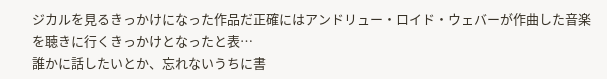ジカルを見るきっかけになった作品だ正確にはアンドリュー・ロイド・ウェバーが作曲した音楽を聴きに行くきっかけとなったと表…
誰かに話したいとか、忘れないうちに書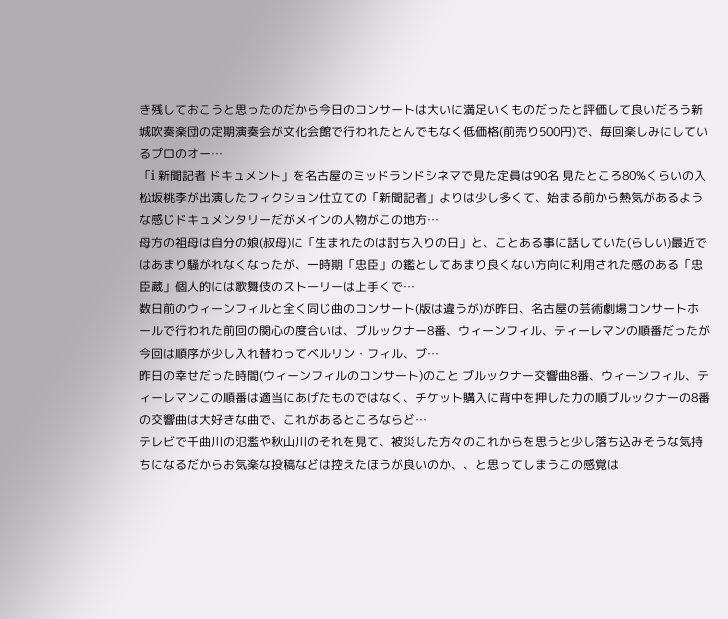き残しておこうと思ったのだから今日のコンサートは大いに満足いくものだったと評価して良いだろう新城吹奏楽団の定期演奏会が文化会館で行われたとんでもなく低価格(前売り500円)で、毎回楽しみにしているプロのオー…
「i 新聞記者 ドキュメント」を名古屋のミッドランドシネマで見た定員は90名 見たところ80%くらいの入松坂桃李が出演したフィクション仕立ての「新聞記者」よりは少し多くて、始まる前から熱気があるような感じドキュメンタリーだがメインの人物がこの地方…
母方の祖母は自分の娘(叔母)に「生まれたのは討ち入りの日」と、ことある事に話していた(らしい)最近ではあまり騒がれなくなったが、一時期「忠臣」の鑑としてあまり良くない方向に利用された感のある「忠臣蔵」個人的には歌舞伎のストーリーは上手くで…
数日前のウィーンフィルと全く同じ曲のコンサート(版は違うが)が昨日、名古屋の芸術劇場コンサートホールで行われた前回の関心の度合いは、ブルックナー8番、ウィーンフィル、ティーレマンの順番だったが今回は順序が少し入れ替わってベルリン・フィル、ブ…
昨日の幸せだった時間(ウィーンフィルのコンサート)のこと ブルックナー交響曲8番、ウィーンフィル、ティーレマンこの順番は適当にあげたものではなく、チケット購入に背中を押した力の順ブルックナーの8番の交響曲は大好きな曲で、これがあるところならど…
テレビで千曲川の氾濫や秋山川のそれを見て、被災した方々のこれからを思うと少し落ち込みそうな気持ちになるだからお気楽な投稿などは控えたほうが良いのか、、と思ってしまうこの感覚は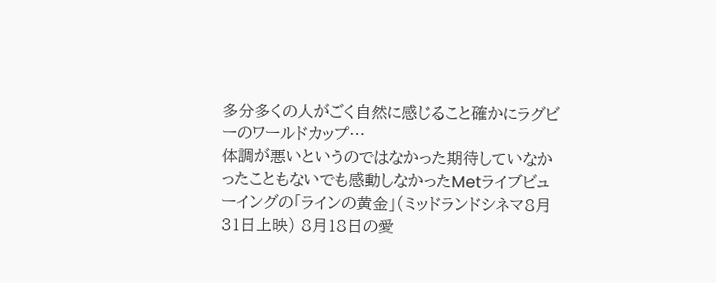多分多くの人がごく自然に感じること確かにラグビーのワールドカップ…
体調が悪いというのではなかった期待していなかったこともないでも感動しなかったMetライブビューイングの「ラインの黄金」(ミッドランドシネマ8月31日上映) 8月18日の愛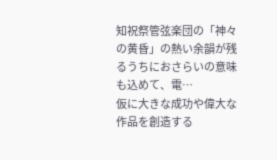知祝祭管弦楽団の「神々の黄昏」の熱い余韻が残るうちにおさらいの意味も込めて、電…
仮に大きな成功や偉大な作品を創造する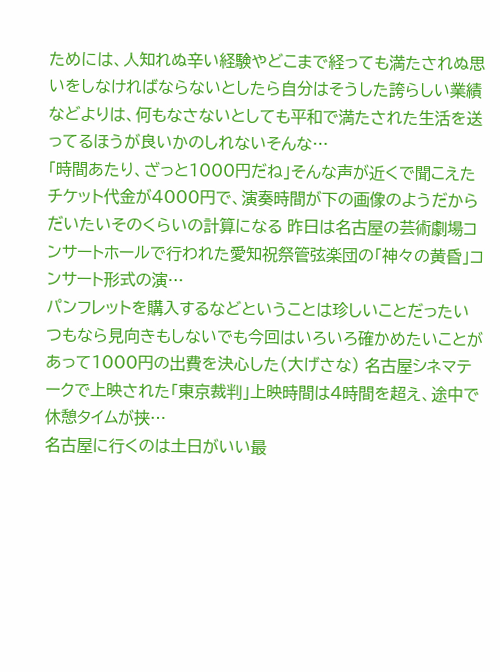ためには、人知れぬ辛い経験やどこまで経っても満たされぬ思いをしなければならないとしたら自分はそうした誇らしい業績などよりは、何もなさないとしても平和で満たされた生活を送ってるほうが良いかのしれないそんな…
「時間あたり、ざっと1000円だね」そんな声が近くで聞こえたチケット代金が4000円で、演奏時間が下の画像のようだからだいたいそのくらいの計算になる 昨日は名古屋の芸術劇場コンサートホールで行われた愛知祝祭管弦楽団の「神々の黄昏」コンサート形式の演…
パンフレットを購入するなどということは珍しいことだったいつもなら見向きもしないでも今回はいろいろ確かめたいことがあって1000円の出費を決心した(大げさな) 名古屋シネマテークで上映された「東京裁判」上映時間は4時間を超え、途中で休憩タイムが挟…
名古屋に行くのは土日がいい最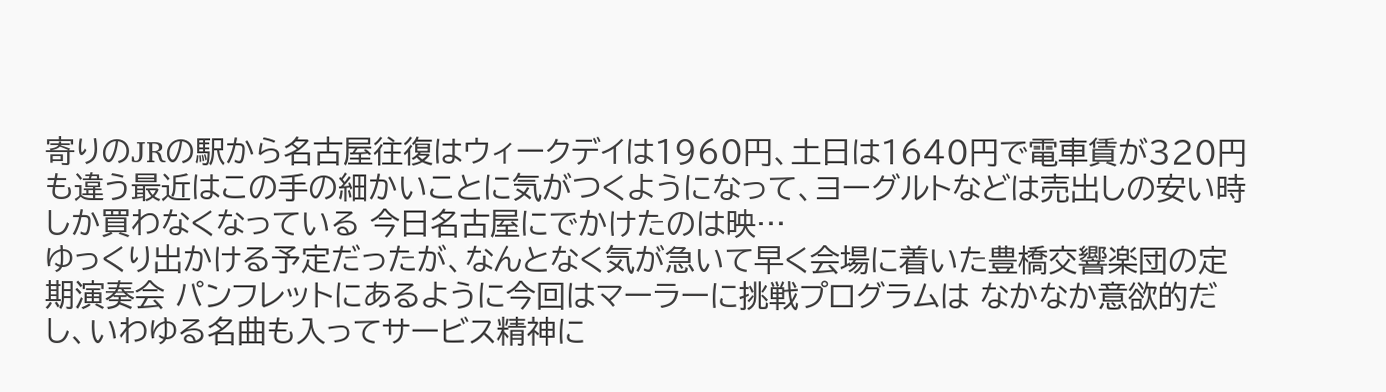寄りのJRの駅から名古屋往復はウィークデイは1960円、土日は1640円で電車賃が320円も違う最近はこの手の細かいことに気がつくようになって、ヨーグルトなどは売出しの安い時しか買わなくなっている 今日名古屋にでかけたのは映…
ゆっくり出かける予定だったが、なんとなく気が急いて早く会場に着いた豊橋交響楽団の定期演奏会 パンフレットにあるように今回はマーラーに挑戦プログラムは なかなか意欲的だし、いわゆる名曲も入ってサービス精神に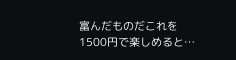富んだものだこれを1500円で楽しめると…